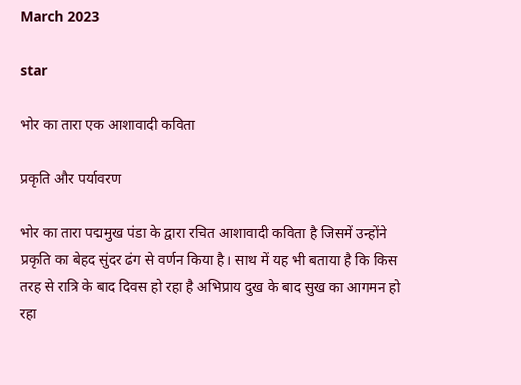March 2023

star

भोर का तारा एक आशावादी कविता

प्रकृति और पर्यावरण

भोर का तारा पद्ममुख पंडा के द्वारा रचित आशावादी कविता है जिसमें उन्होंने प्रकृति का बेहद सुंदर ढंग से वर्णन किया है। साथ में यह भी बताया है कि किस तरह से रात्रि के बाद दिवस हो रहा है अभिप्राय दुख के बाद सुख का आगमन हो रहा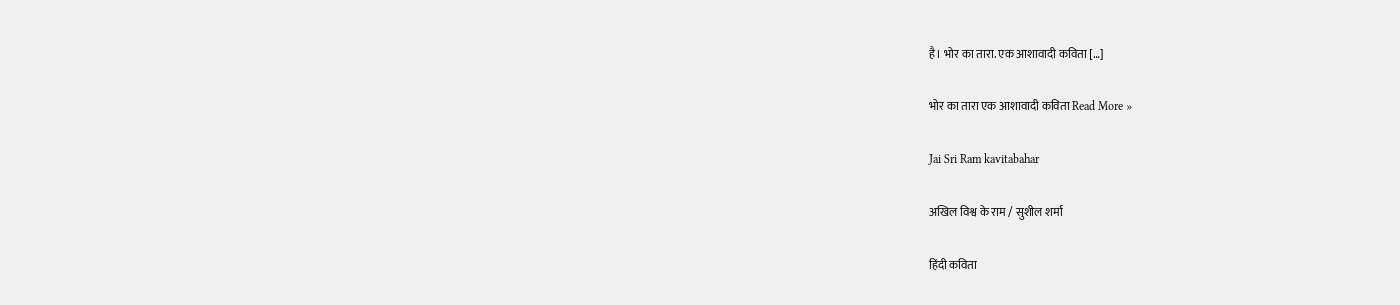है। भोर का तारा. एक आशावादी कविता […]

भोर का तारा एक आशावादी कविता Read More »

Jai Sri Ram kavitabahar

अखिल विश्व के राम / सुशील शर्मा

हिंदी कविता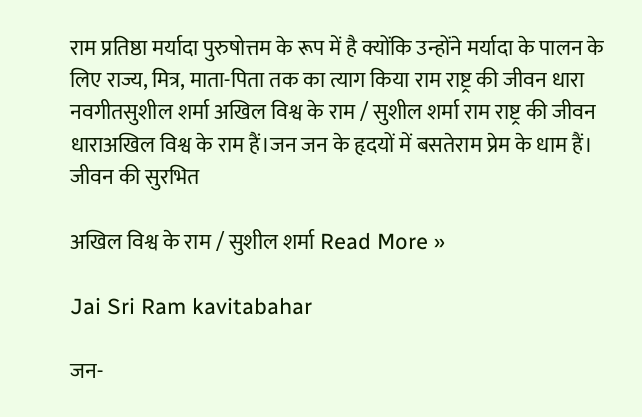राम प्रतिष्ठा मर्यादा पुरुषोत्तम के रूप में है क्योंकि उन्होंने मर्यादा के पालन के लिए राज्य, मित्र, माता-पिता तक का त्याग किया राम राष्ट्र की जीवन धारा नवगीतसुशील शर्मा अखिल विश्व के राम / सुशील शर्मा राम राष्ट्र की जीवन धाराअखिल विश्व के राम हैं।जन जन के हृदयों में बसतेराम प्रेम के धाम हैं। जीवन की सुरभित

अखिल विश्व के राम / सुशील शर्मा Read More »

Jai Sri Ram kavitabahar

जन-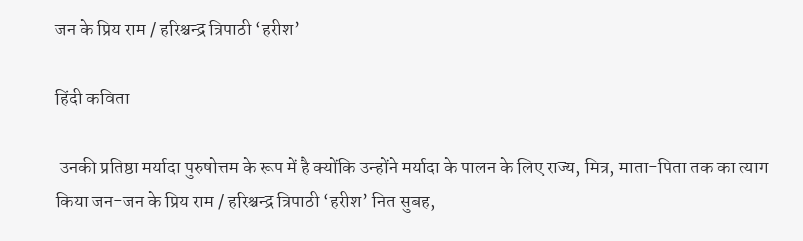जन के प्रिय राम / हरिश्चन्द्र त्रिपाठी ‘हरीश’

हिंदी कविता

 उनकी प्रतिष्ठा मर्यादा पुरुषोत्तम के रूप में है क्योंकि उन्होंने मर्यादा के पालन के लिए राज्य, मित्र, माता-पिता तक का त्याग किया जन-जन के प्रिय राम / हरिश्चन्द्र त्रिपाठी ‘हरीश’ नित सुबह,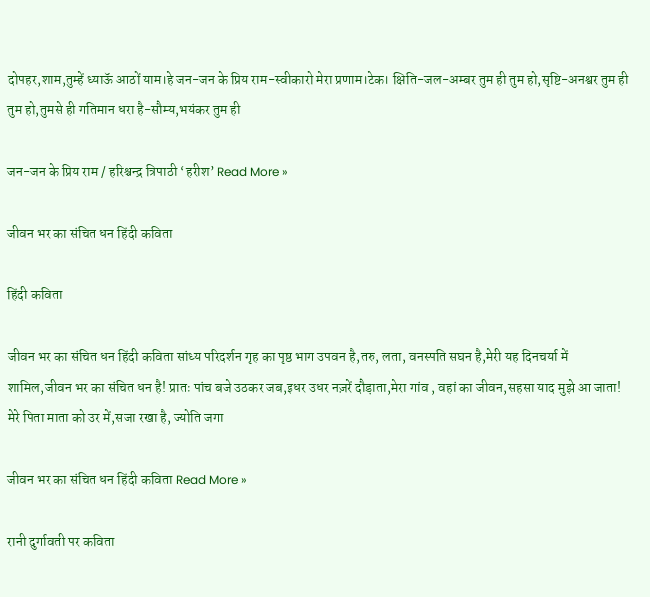दोपहर,शाम,तुम्हें ध्याऊॅ आठों याम।हे जन-जन के प्रिय राम-स्वीकारो मेरा प्रणाम।टेक। क्षिति-जल-अम्बर तुम ही तुम हो,सृष्टि-अनश्वर तुम ही तुम हो,तुमसे ही गतिमान धरा है-सौम्य,भयंकर तुम ही

जन-जन के प्रिय राम / हरिश्चन्द्र त्रिपाठी ‘हरीश’ Read More »

जीवन भर का संचित धन हिंदी कविता

हिंदी कविता

जीवन भर का संचित धन हिंदी कविता सांध्य परिदर्शन गृह का पृष्ठ भाग उपवन है,तरु, लता, वनस्पति सघन है,मेरी यह दिनचर्या में शामिल,जीवन भर का संचित धन है! प्रातः पांच बजे उठकर जब,इधर उधर नज़रें दौड़ाता,मेरा गांव , वहां का जीवन,सहसा याद मुझे आ जाता! मेरे पिता माता को उर में,सजा रखा है, ज्योति जगा

जीवन भर का संचित धन हिंदी कविता Read More »

रानी दुर्गावती पर कविता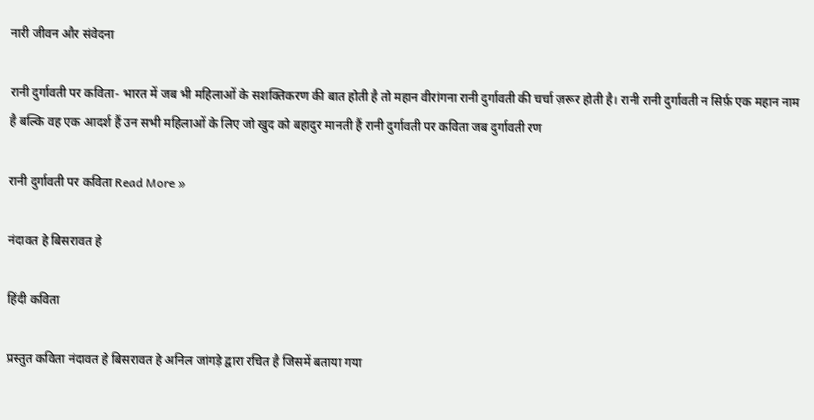नारी जीवन और संवेदना

रानी दुर्गावती पर कविता- भारत में जब भी महिलाओं के सशक्तिकरण की बात होती है तो महान वीरांगना रानी दुर्गावती की चर्चा ज़रूर होती है। रानी रानी दुर्गावती न सिर्फ़ एक महान नाम है बल्कि वह एक आदर्श हैं उन सभी महिलाओं के लिए जो खुद को बहादुर मानती हैं रानी दुर्गावती पर कविता जब दुर्गावती रण

रानी दुर्गावती पर कविता Read More »

नंदावत हे बिसरावत हे

हिंदी कविता

प्रस्तुत कविता नंदावत हे बिसरावत हे अनिल जांगड़े द्वारा रचित है जिसमें बताया गया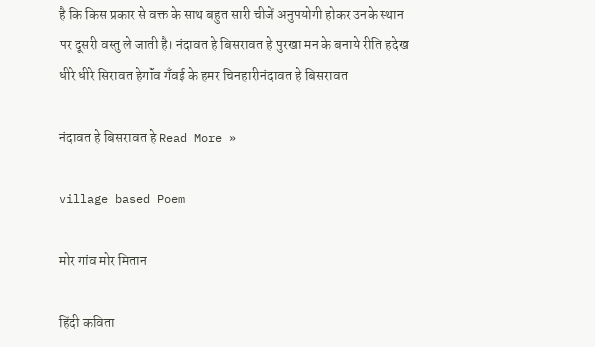है कि किस प्रकार से वक्त के साथ बहुत सारी चीजें अनुपयोगी होकर उनके स्थान पर दूसरी वस्तु ले जाती है। नंदावत हे बिसरावत हे पुरखा मन के बनाये रीति हदेख धीरे धीरे सिरावत हेगॉंव गॅंवई के हमर चिनहारीनंदावत हे बिसरावत

नंदावत हे बिसरावत हे Read More »

village based Poem

मोर गांव मोर मितान

हिंदी कविता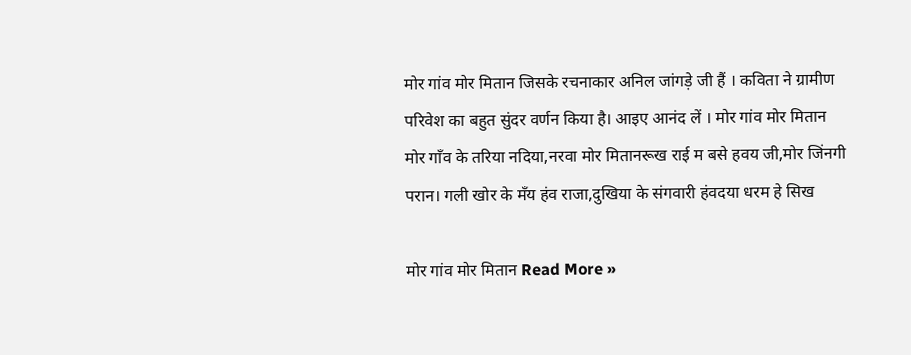मोर गांव मोर मितान जिसके रचनाकार अनिल जांगड़े जी हैं । कविता ने ग्रामीण परिवेश का बहुत सुंदर वर्णन किया है। आइए आनंद लें । मोर गांव मोर मितान मोर गॉंव के तरिया नदिया,नरवा मोर मितानरूख राई म बसे हवय जी,मोर जिंनगी परान। गली खोर के मॅंय हंव राजा,दुखिया के संगवारी हंवदया धरम हे सिख

मोर गांव मोर मितान Read More »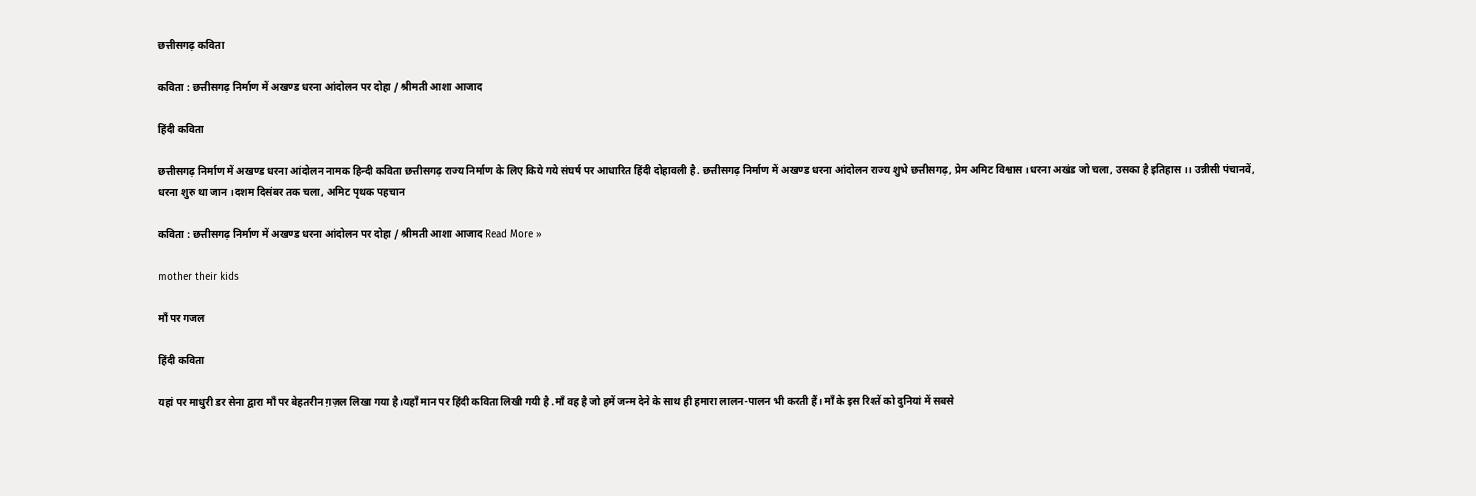छत्तीसगढ़ कविता

कविता : छत्तीसगढ़ निर्माण में अखण्ड धरना आंदोलन पर दोहा / श्रीमती आशा आजाद

हिंदी कविता

छत्तीसगढ़ निर्माण में अखण्ड धरना आंदोलन नामक हिन्दी कविता छत्तीसगढ़ राज्य निर्माण के लिए किये गये संघर्ष पर आधारित हिंदी दोहावली है. छत्तीसगढ़ निर्माण में अखण्ड धरना आंदोलन राज्य शुभे छत्तीसगढ़, प्रेम अमिट विश्वास ।धरना अखंड जो चला, उसका है इतिहास ।। उन्नीसी पंचानवें, धरना शुरु था जान ।दशम दिसंबर तक चला, अमिट पृथक पहचान

कविता : छत्तीसगढ़ निर्माण में अखण्ड धरना आंदोलन पर दोहा / श्रीमती आशा आजाद Read More »

mother their kids

माँ पर गजल

हिंदी कविता

यहां पर माधुरी डर सेना द्वारा माँ पर बेहतरीन ग़ज़ल लिखा गया है।यहाँ मान पर हिंदी कविता लिखी गयी है .माँ वह है जो हमें जन्म देने के साथ ही हमारा लालन-पालन भी करती हैं। माँ के इस रिश्तें को दुनियां में सबसे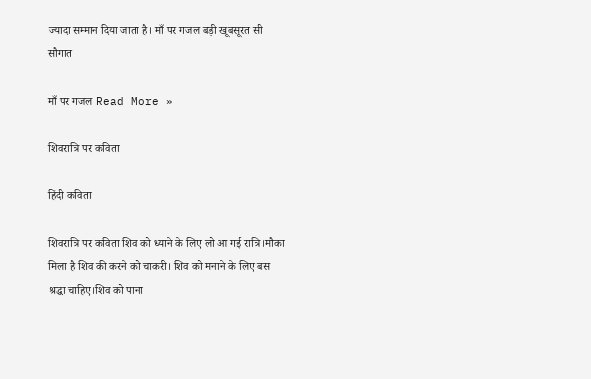ज्यादा सम्मान दिया जाता है। माँ पर गजल बड़ी खूबसूरत सी सौगात

माँ पर गजल Read More »

शिवरात्रि पर कविता

हिंदी कविता

शिवरात्रि पर कविता शिव को ध्याने के लिए लो आ गई रात्रि।मौका मिला है शिव की करने को चाकरी। शिव को मनाने के लिए बस श्रद्धा चाहिए।शिव को पाना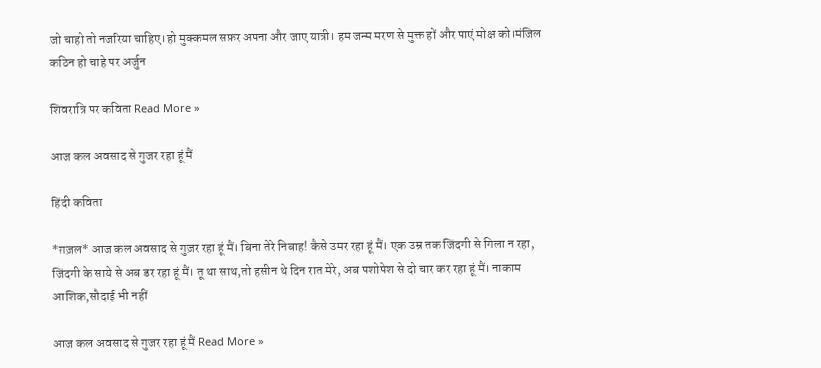जो चाहो तो नजरिया चाहिए।हो मुक्कमल सफ़र अपना और जाए यात्री। हम जन्म मरण से मुक्त हों और पाएं मोक्ष को।मंजिल कठिन हो चाहे पर अर्जुन

शिवरात्रि पर कविता Read More »

आज कल अवसाद से गुजर रहा हूं मैं

हिंदी कविता

*ग़ज़ल* आज कल अवसाद से गुज़र रहा हूं मैं। बिना तेरे निबाह! कैसे उमर रहा हूं मैं। एक उम्र तक जिंदगी से गिला न रहा, जिंदगी के साये से अब डर रहा हूं मैं। तू था साथ,तो हसीन थे दिन रात मेरे, अब पशोपेश से दो चार कर रहा हूं मैं। नाकाम आशिक,सौदाई भी नहीं

आज कल अवसाद से गुजर रहा हूं मैं Read More »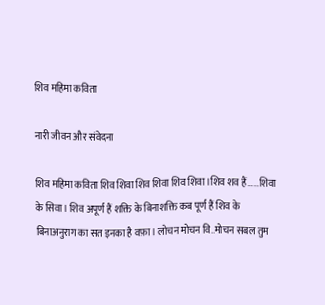शिव महिमा कविता

नारी जीवन और संवेदना

शिव महिमा कविता शिव शिवा शिव शिवा शिव शिवा ।शिव शव हैं……शिवा के सिवा। शिव अपूर्ण हैं शक्ति के बिनाशक्ति कब पूर्ण हैं शिव के बिनाअनुराग का सत इनका है वफ़ा। लोचन मोचन वि..मोचन सबल तुम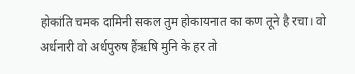होकांति चमक दामिनी सकल तुम होकायनात का कण तूने है रचा। वो अर्धनारी वो अर्धपुरुष हैंऋषि मुनि के हर तो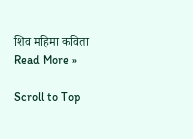शिव महिमा कविता Read More »

Scroll to Top